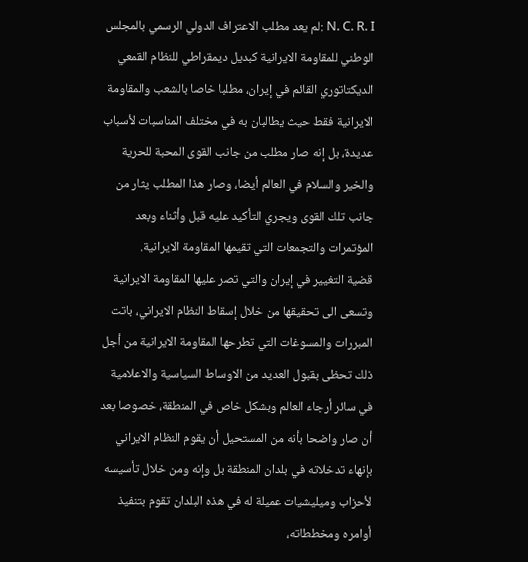N. C. R. I :لم يعد مطلب الاعتراف الدولي الرسمي بالمجلس الوطني للمقاومة الايرانية کبديل ديمقراطي للنظام القمعي الديکتاتوري القائم في إيران، مطلبا خاصا بالشعب والمقاومة الايرانية فقط حيث يطالبان به في مختلف المناسبات لأسباب عديدة، بل إنه صار مطلب من جانب القوى المحبة للحرية والخير والسلام في العالم أيضا، وصار هذا المطلب يثار من جانب تلك القوى ويجري التأکيد عليه قبل وأثناء وبعد المؤتمرات والتجمعات التي تقيمها المقاومة الايرانية.
قضية التغيير في إيران والتي تصر عليها المقاومة الايرانية وتسعى الى تحقيقها من خلال إسقاط النظام الايراني، باتت المبررات والمسوغات التي تطرحها المقاومة الايرانية من أجل ذلك تحظى بقبول العديد من الاوساط السياسية والاعلامية في سائر أرجاء العالم وبشکل خاص في المنطقة، خصوصا بعد أن صار واضحا بأنه من المستحيل أن يقوم النظام الايراني بإنهاء تدخلاته في بلدان المنطقة بل وإنه ومن خلال تأسيسه لأحزاب وميليشيات عميلة له في هذه البلدان تقوم بتنفيذ أوامره ومخططاته،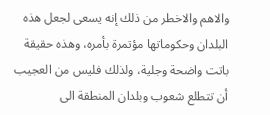والاهم والاخطر من ذلك إنه يسعى لجعل هذه البلدان وحکوماتها مؤتمرة بأمره، وهذه حقيقة باتت واضحة وجلية، ولذلك فليس من العجيب أن تتطلع شعوب وبلدان المنطقة الى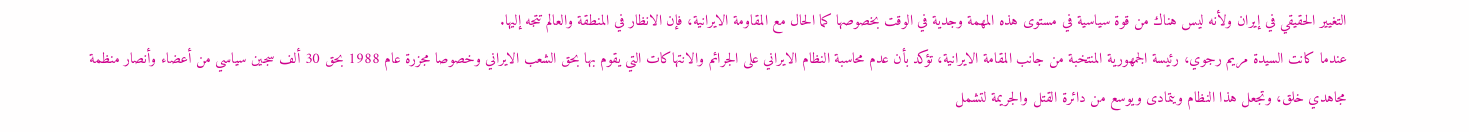التغيير الحقيقي في إيران ولأنه ليس هناك من قوة سياسية في مستوى هذه المهمة وجدية في الوقت بخصوصها کما الحال مع المقاومة الايرانية، فإن الانظار في المنطقة والعالم تتجه إليها.
عندما کانت السيدة مريم رجوي، رئيسة الجمهورية المنتخبة من جانب المقامة الايرانية، تؤکد بأن عدم محاسبة النظام الايراني على الجرائم والانتهاکات التي يقوم بها بحق الشعب الايراني وخصوصا مجزرة عام 1988 بحق 30 ألف سجين سياسي من أعضاء وأنصار منظمة مجاهدي خلق، وتجعل هذا النظام ويتمادى ويوسع من دائرة القتل والجريمة لتشمل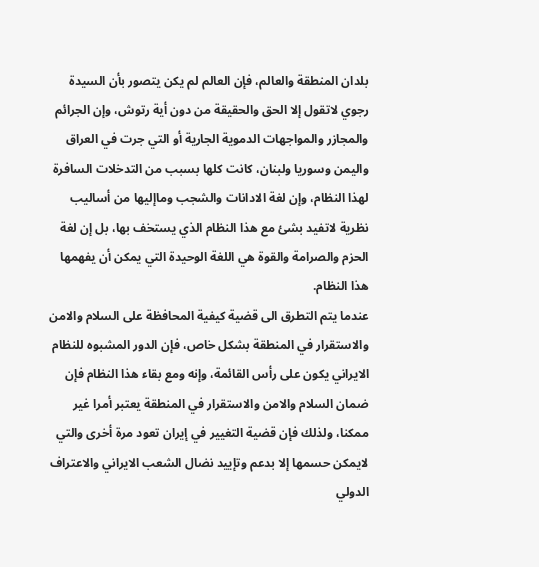بلدان المنطقة والعالم، فإن العالم لم يکن يتصور بأن السيدة رجوي لاتقول إلا الحق والحقيقة من دون أية رتوش، وإن الجرائم والمجازر والمواجهات الدموية الجارية أو التي جرت في العراق واليمن وسوريا ولبنان، کانت کلها بسبب من التدخلات السافرة لهذا النظام، وإن لغة الادانات والشجب وماإليها من أساليب نظرية لاتفيد بشئ مع هذا النظام الذي يستخف بها، بل إن لغة الحزم والصرامة والقوة هي اللغة الوحيدة التي يمکن أن يفهمها هذا النظام.
عندما يتم التطرق الى قضية کيفية المحافظة على السلام والامن والاستقرار في المنطقة بشکل خاص، فإن الدور المشبوه للنظام الايراني يکون على رأس القائمة، وإنه ومع بقاء هذا النظام فإن ضمان السلام والامن والاستقرار في المنطقة يعتبر أمرا غير ممکنا، ولذلك فإن قضية التغيير في إيران تعود مرة أخرى والتي لايمکن حسمها إلا بدعم وتإييد نضال الشعب الايراني والاعتراف الدولي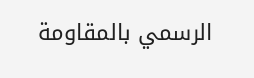الرسمي بالمقاومة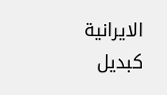الايرانية کبديل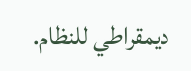ديمقراطي للنظام.